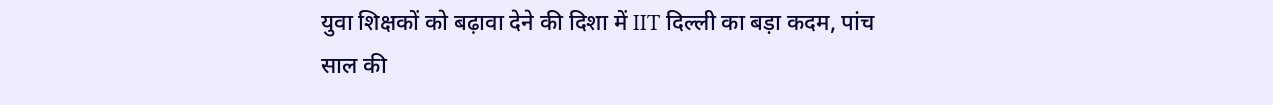युवा शिक्षकों को बढ़ावा देने की दिशा में IIT दिल्ली का बड़ा कदम, पांच साल की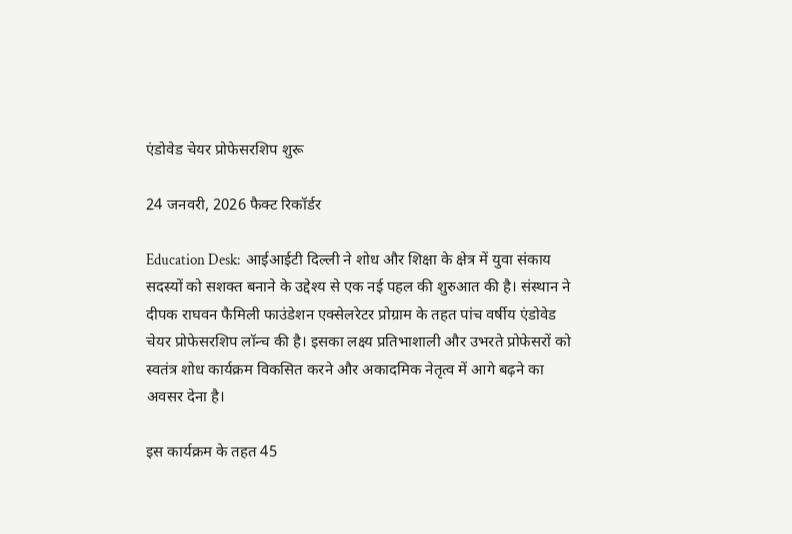एंडोवेड चेयर प्रोफेसरशिप शुरू

24 जनवरी, 2026 फैक्ट रिकॉर्डर

Education Desk:  आईआईटी दिल्ली ने शोध और शिक्षा के क्षेत्र में युवा संकाय सदस्यों को सशक्त बनाने के उद्देश्य से एक नई पहल की शुरुआत की है। संस्थान ने दीपक राघवन फैमिली फाउंडेशन एक्सेलरेटर प्रोग्राम के तहत पांच वर्षीय एंडोवेड चेयर प्रोफेसरशिप लॉन्च की है। इसका लक्ष्य प्रतिभाशाली और उभरते प्रोफेसरों को स्वतंत्र शोध कार्यक्रम विकसित करने और अकादमिक नेतृत्व में आगे बढ़ने का अवसर देना है।

इस कार्यक्रम के तहत 45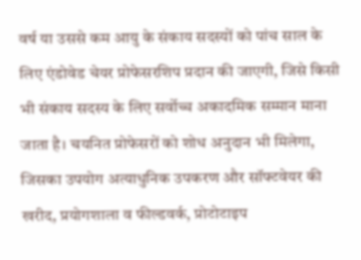वर्ष या उससे कम आयु के संकाय सदस्यों को पांच साल के लिए एंडोवेड चेयर प्रोफेसरशिप प्रदान की जाएगी, जिसे किसी भी संकाय सदस्य के लिए सर्वोच्च अकादमिक सम्मान माना जाता है। चयनित प्रोफेसरों को शोध अनुदान भी मिलेगा, जिसका उपयोग अत्याधुनिक उपकरण और सॉफ्टवेयर की खरीद, प्रयोगशाला व फील्डवर्क, प्रोटोटाइप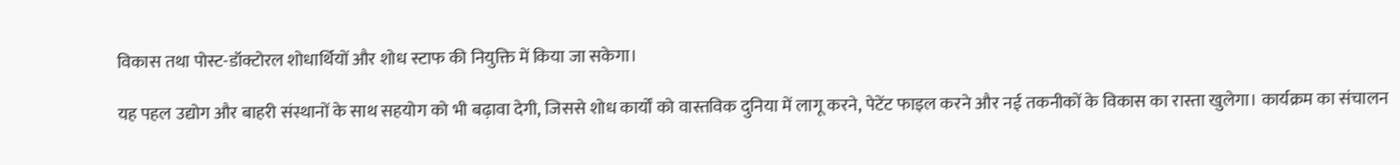विकास तथा पोस्ट-डॉक्टोरल शोधार्थियों और शोध स्टाफ की नियुक्ति में किया जा सकेगा।

यह पहल उद्योग और बाहरी संस्थानों के साथ सहयोग को भी बढ़ावा देगी, जिससे शोध कार्यों को वास्तविक दुनिया में लागू करने, पेटेंट फाइल करने और नई तकनीकों के विकास का रास्ता खुलेगा। कार्यक्रम का संचालन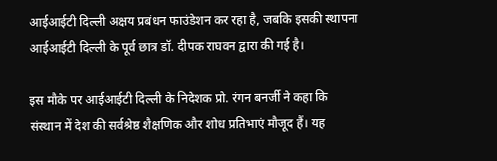आईआईटी दिल्ली अक्षय प्रबंधन फाउंडेशन कर रहा है, जबकि इसकी स्थापना आईआईटी दिल्ली के पूर्व छात्र डॉ. दीपक राघवन द्वारा की गई है।

इस मौके पर आईआईटी दिल्ली के निदेशक प्रो. रंगन बनर्जी ने कहा कि संस्थान में देश की सर्वश्रेष्ठ शैक्षणिक और शोध प्रतिभाएं मौजूद हैं। यह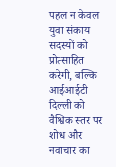पहल न केवल युवा संकाय सदस्यों को प्रोत्साहित करेगी, बल्कि आईआईटी दिल्ली को वैश्विक स्तर पर शोध और नवाचार का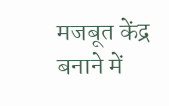मजबूत केंद्र बनाने में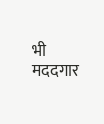भी मददगार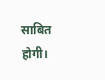साबित होगी।